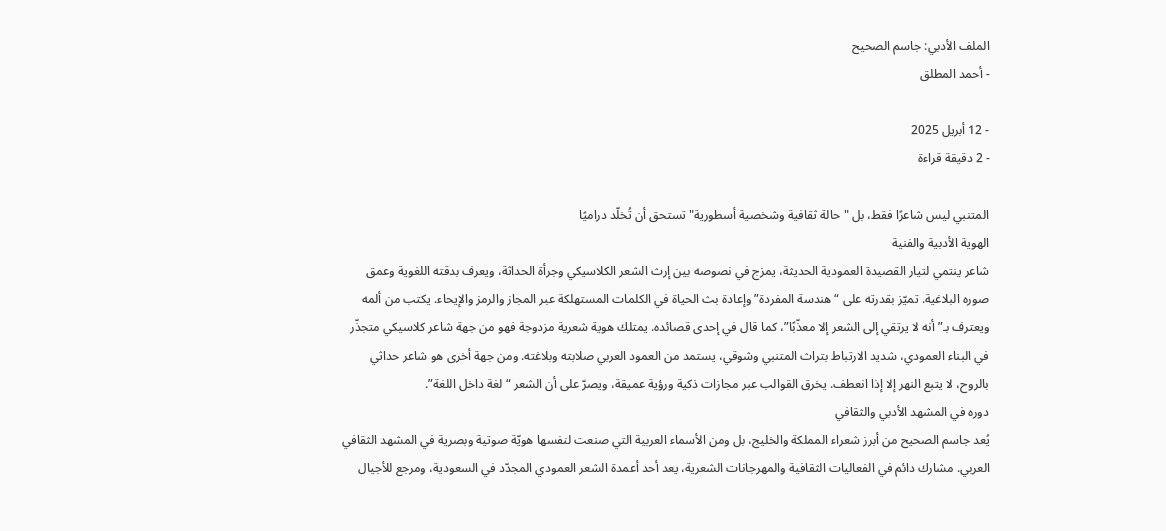الملف الأدبي: جاسم الصحيح
- أحمد المطلق

- 12 أبريل 2025
- 2 دقيقة قراءة

المتنبي ليس شاعرًا فقط، بل "حالة ثقافية وشخصية أسطورية" تستحق أن تُخلّد دراميًا
الهوية الأدبية والفنية
شاعر ينتمي لتيار القصيدة العمودية الحديثة، يمزج في نصوصه بين إرث الشعر الكلاسيكي وجرأة الحداثة، ويعرف بدقته اللغوية وعمق صوره البلاغية. تميّز بقدرته على “هندسة المفردة” وإعادة بث الحياة في الكلمات المستهلكة عبر المجاز والرمز والإيحاء. يكتب من ألمه ويعترف بـ”أنه لا يرتقي إلى الشعر إلا معذّبًا”، كما قال في إحدى قصائده. يمتلك هوية شعرية مزدوجة فهو من جهة شاعر كلاسيكي متجذّر في البناء العمودي، شديد الارتباط بتراث المتنبي وشوقي، يستمد من العمود العربي صلابته وبلاغته. ومن جهة أخرى هو شاعر حداثي بالروح، لا يتبع النهر إلا إذا انعطف. يخرق القوالب عبر مجازات ذكية ورؤية عميقة، ويصرّ على أن الشعر “لغة داخل اللغة”.
دوره في المشهد الأدبي والثقافي
يُعد جاسم الصحيح من أبرز شعراء المملكة والخليج، بل ومن الأسماء العربية التي صنعت لنفسها هويّة صوتية وبصرية في المشهد الثقافي العربي. مشارك دائم في الفعاليات الثقافية والمهرجانات الشعرية، يعد أحد أعمدة الشعر العمودي المجدّد في السعودية، ومرجع للأجيال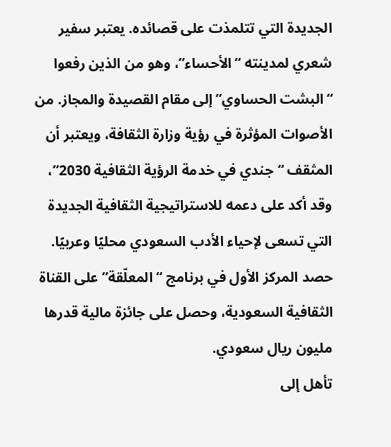الجديدة التي تتلمذت على قصائده. يعتبر سفير شعري لمدينته “الأحساء”، وهو من الذين رفعوا “البشت الحساوي” إلى مقام القصيدة والمجاز. من الأصوات المؤثرة في رؤية وزارة الثقافة، ويعتبر أن المثقف “جندي في خدمة الرؤية الثقافية 2030”، وقد أكد على دعمه للاستراتيجية الثقافية الجديدة التي تسعى لإحياء الأدب السعودي محليًا وعربيًا.
حصد المركز الأول في برنامج “المعلّقة” على القناة الثقافية السعودية، وحصل على جائزة مالية قدرها مليون ريال سعودي.
تأهل إلى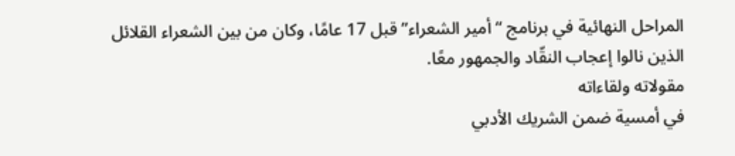المراحل النهائية في برنامج “أمير الشعراء” قبل 17 عامًا، وكان من بين الشعراء القلائل الذين نالوا إعجاب النقّاد والجمهور معًا.
مقولاته ولقاءاته
في أمسية ضمن الشريك الأدبي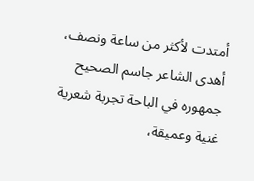أمتدت لأكثر من ساعة ونصف، أهدى الشاعر جاسم الصحيح جمهوره في الباحة تجربة شعرية غنية وعميقة،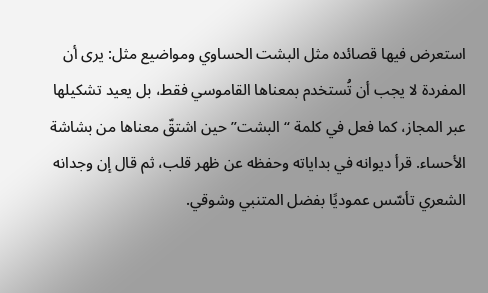استعرض فيها قصائده مثل البشت الحساوي ومواضيع مثل: يرى أن المفردة لا يجب أن تُستخدم بمعناها القاموسي فقط، بل يعيد تشكيلها عبر المجاز، كما فعل في كلمة “البشت” حين اشتقّ معناها من بشاشة الأحساء. قرأ ديوانه في بداياته وحفظه عن ظهر قلب، ثم قال إن وجدانه الشعري تأسّس عموديًا بفضل المتنبي وشوقي.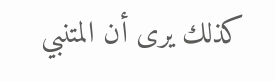كذلك يرى أن المتنبي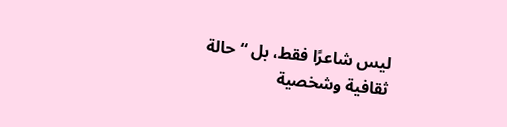ليس شاعرًا فقط، بل “حالة ثقافية وشخصية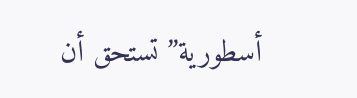أسطورية” تستحق أن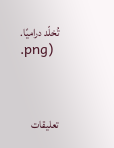تُخلّد دراميًا.
.png)



تعليقات